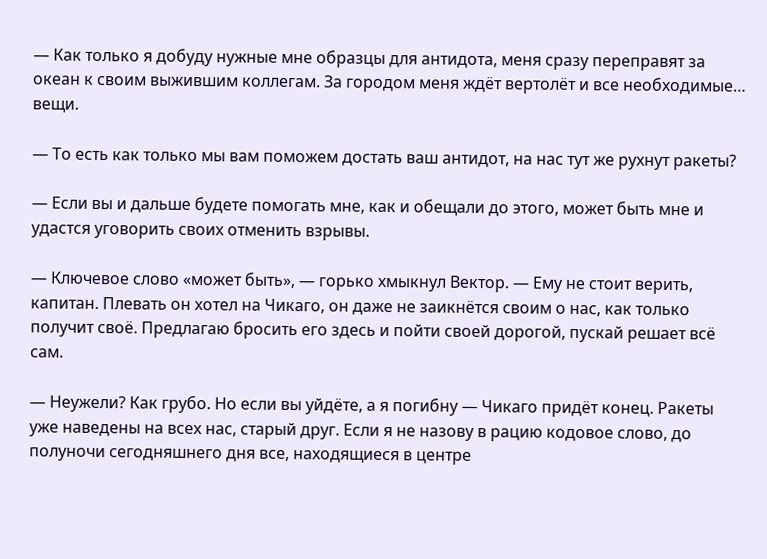— Как только я добуду нужные мне образцы для антидота, меня сразу переправят за океан к своим выжившим коллегам. За городом меня ждёт вертолёт и все необходимые… вещи.

— То есть как только мы вам поможем достать ваш антидот, на нас тут же рухнут ракеты?

— Если вы и дальше будете помогать мне, как и обещали до этого, может быть мне и удастся уговорить своих отменить взрывы.

— Ключевое слово «может быть», — горько хмыкнул Вектор. — Ему не стоит верить, капитан. Плевать он хотел на Чикаго, он даже не заикнётся своим о нас, как только получит своё. Предлагаю бросить его здесь и пойти своей дорогой, пускай решает всё сам.

— Неужели? Как грубо. Но если вы уйдёте, а я погибну — Чикаго придёт конец. Ракеты уже наведены на всех нас, старый друг. Если я не назову в рацию кодовое слово, до полуночи сегодняшнего дня все, находящиеся в центре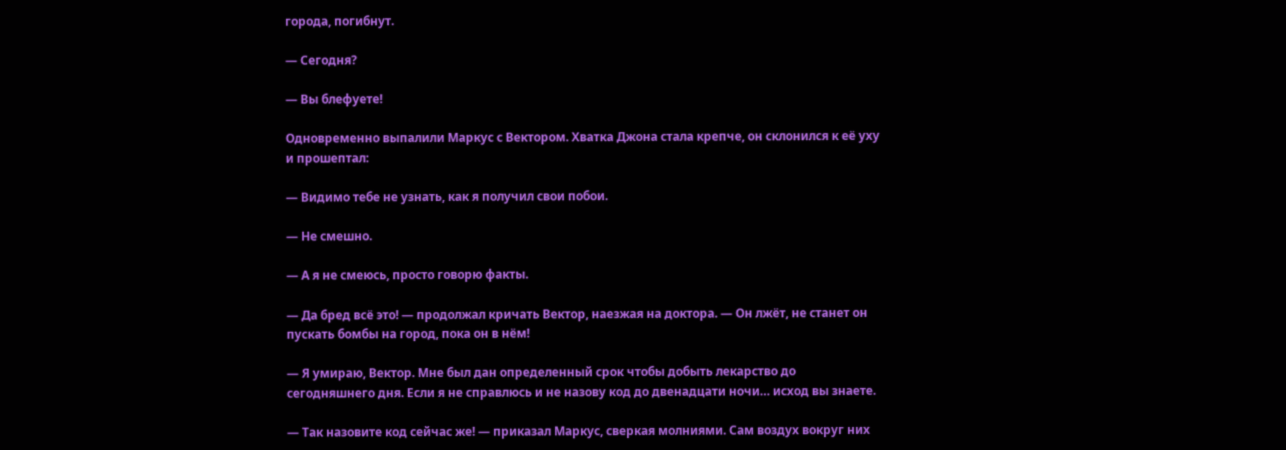города, погибнут.

— Сегодня?

— Вы блефуете!

Одновременно выпалили Маркус с Вектором. Хватка Джона стала крепче, он склонился к её уху и прошептал:

— Видимо тебе не узнать, как я получил свои побои.

— Не смешно.

— А я не смеюсь, просто говорю факты.

— Да бред всё это! — продолжал кричать Вектор, наезжая на доктора. — Он лжёт, не станет он пускать бомбы на город, пока он в нём!

— Я умираю, Вектор. Мне был дан определенный срок чтобы добыть лекарство до сегодняшнего дня. Если я не справлюсь и не назову код до двенадцати ночи… исход вы знаете.

— Так назовите код сейчас же! — приказал Маркус, сверкая молниями. Сам воздух вокруг них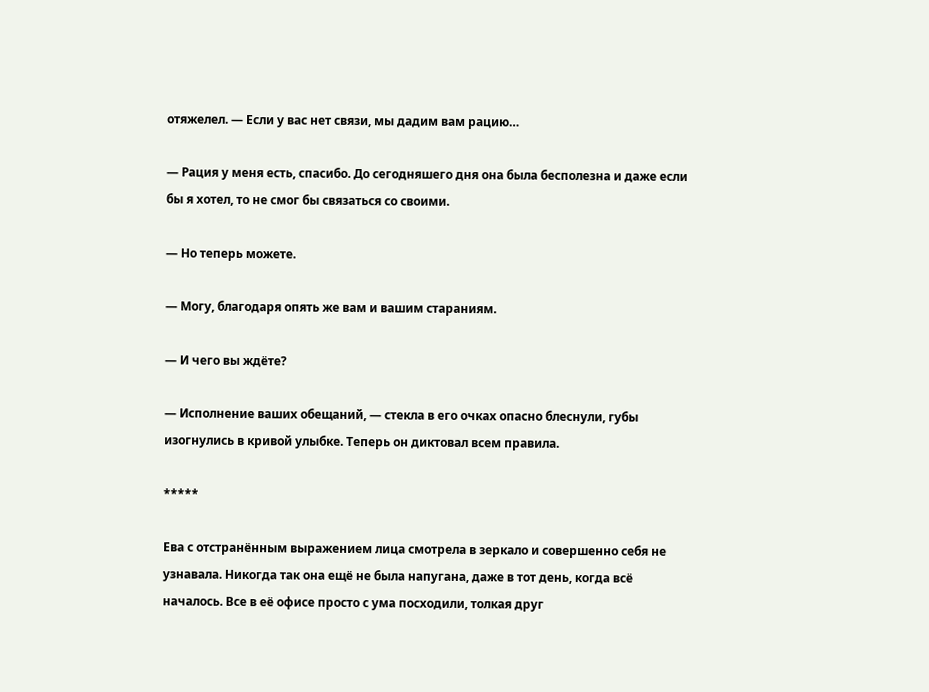отяжелел. — Если у вас нет связи, мы дадим вам рацию…

— Рация у меня есть, спасибо. До сегодняшего дня она была бесполезна и даже если бы я хотел, то не смог бы связаться со своими.

— Но теперь можете.

— Могу, благодаря опять же вам и вашим стараниям.

— И чего вы ждёте?

— Исполнение ваших обещаний, — стекла в его очках опасно блеснули, губы изогнулись в кривой улыбке. Теперь он диктовал всем правила.

*****

Ева с отстранённым выражением лица смотрела в зеркало и совершенно себя не узнавала. Никогда так она ещё не была напугана, даже в тот день, когда всё началось. Все в её офисе просто с ума посходили, толкая друг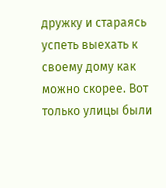дружку и стараясь успеть выехать к своему дому как можно скорее. Вот только улицы были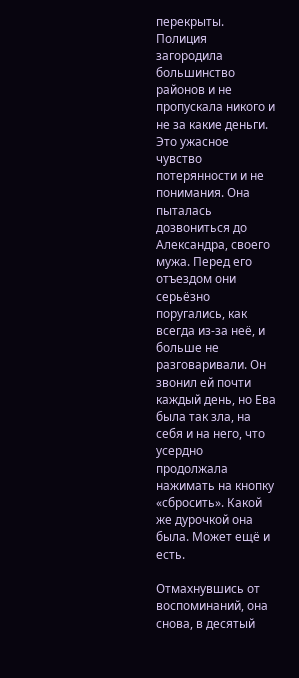перекрыты. Полиция загородила большинство районов и не пропускала никого и не за какие деньги. Это ужасное чувство потерянности и не понимания. Она пыталась дозвониться до Александра, своего мужа. Перед его отъездом они серьёзно поругались, как всегда из-за неё, и больше не разговаривали. Он звонил ей почти каждый день, но Ева была так зла, на себя и на него, что усердно продолжала нажимать на кнопку «сбросить». Какой же дурочкой она была. Может ещё и есть.

Отмахнувшись от воспоминаний, она снова, в десятый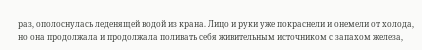раз, ополоснулась леденящей водой из крана. Лицо и руки уже покраснели и онемели от холода, но она продолжала и продолжала поливать себя живительным источником с запахом железа,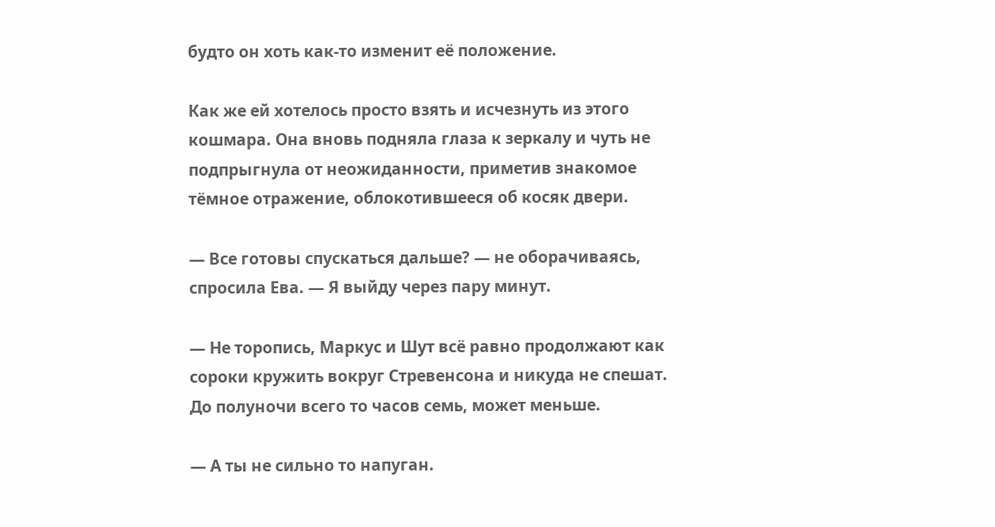будто он хоть как-то изменит её положение.

Как же ей хотелось просто взять и исчезнуть из этого кошмара. Она вновь подняла глаза к зеркалу и чуть не подпрыгнула от неожиданности, приметив знакомое тёмное отражение, облокотившееся об косяк двери.

— Все готовы спускаться дальше? — не оборачиваясь, спросила Ева. — Я выйду через пару минут.

— Не торопись, Маркус и Шут всё равно продолжают как сороки кружить вокруг Стревенсона и никуда не спешат. До полуночи всего то часов семь, может меньше.

— А ты не сильно то напуган.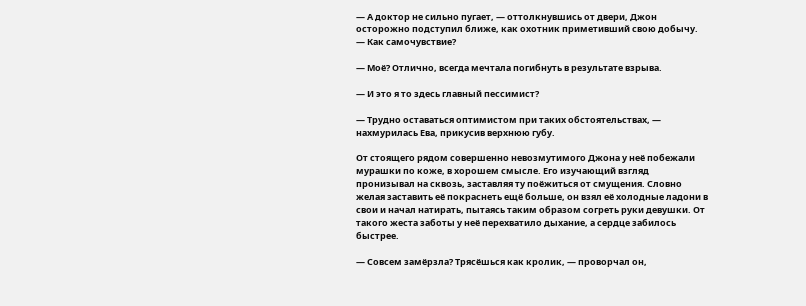— А доктор не сильно пугает, — оттолкнувшись от двери, Джон осторожно подступил ближе, как охотник приметивший свою добычу. — Как самочувствие?

— Моё? Отлично, всегда мечтала погибнуть в результате взрыва.

— И это я то здесь главный пессимист?

— Трудно оставаться оптимистом при таких обстоятельствах, — нахмурилась Ева, прикусив верхнюю губу.

От стоящего рядом совершенно невозмутимого Джона у неё побежали мурашки по коже, в хорошем смысле. Его изучающий взгляд пронизывал на сквозь, заставляя ту поёжиться от смущения. Словно желая заставить её покраснеть ещё больше, он взял её холодные ладони в свои и начал натирать, пытаясь таким образом согреть руки девушки. От такого жеста заботы у неё перехватило дыхание, а сердце забилось быстрее.

— Совсем замёрзла? Трясёшься как кролик, — проворчал он,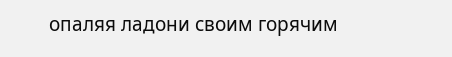опаляя ладони своим горячим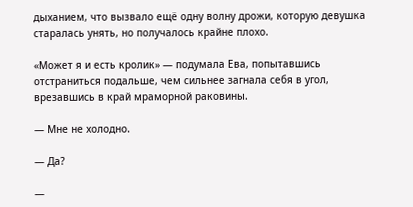дыханием, что вызвало ещё одну волну дрожи, которую девушка старалась унять, но получалось крайне плохо.

«Может я и есть кролик» — подумала Ева, попытавшись отстраниться подальше, чем сильнее загнала себя в угол, врезавшись в край мраморной раковины.

— Мне не холодно.

— Да?

—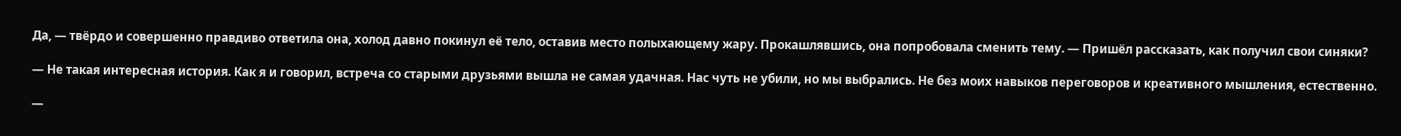Да, — твёрдо и совершенно правдиво ответила она, холод давно покинул её тело, оставив место полыхающему жару. Прокашлявшись, она попробовала сменить тему. — Пришёл рассказать, как получил свои синяки?

— Не такая интересная история. Как я и говорил, встреча со старыми друзьями вышла не самая удачная. Нас чуть не убили, но мы выбрались. Не без моих навыков переговоров и креативного мышления, естественно.

—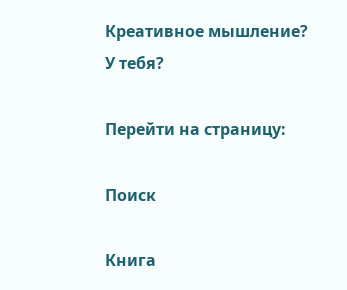Креативное мышление? У тебя?

Перейти на страницу:

Поиск

Книга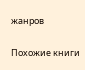жанров

Похожие книги